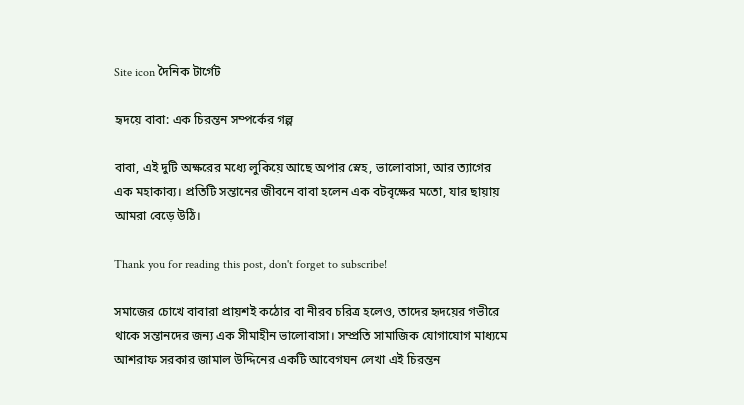Site icon দৈনিক টার্গেট

হৃদয়ে বাবা: এক চিরন্তন সম্পর্কের গল্প

বাবা, এই দুটি অক্ষরের মধ্যে লুকিয়ে আছে অপার স্নেহ, ভালোবাসা, আর ত্যাগের এক মহাকাব্য। প্রতিটি সন্তানের জীবনে বাবা হলেন এক বটবৃক্ষের মতো, যার ছায়ায় আমরা বেড়ে উঠি।

Thank you for reading this post, don't forget to subscribe!

সমাজের চোখে বাবারা প্রায়শই কঠোর বা নীরব চরিত্র হলেও, তাদের হৃদয়ের গভীরে থাকে সন্তানদের জন্য এক সীমাহীন ভালোবাসা। সম্প্রতি সামাজিক যোগাযোগ মাধ্যমে আশরাফ সরকার জামাল উদ্দিনের একটি আবেগঘন লেখা এই চিরন্তন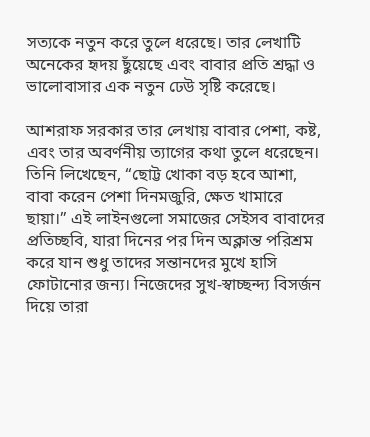সত্যকে নতুন করে তুলে ধরেছে। তার লেখাটি অনেকের হৃদয় ছুঁয়েছে এবং বাবার প্রতি শ্রদ্ধা ও ভালোবাসার এক নতুন ঢেউ সৃষ্টি করেছে।

আশরাফ সরকার তার লেখায় বাবার পেশা, কষ্ট, এবং তার অবর্ণনীয় ত্যাগের কথা তুলে ধরেছেন। তিনি লিখেছেন, “ছোট্ট খোকা বড় হবে আশা, বাবা করেন পেশা দিনমজুরি, ক্ষেত খামারে ছায়া।” এই লাইনগুলো সমাজের সেইসব বাবাদের প্রতিচ্ছবি, যারা দিনের পর দিন অক্লান্ত পরিশ্রম করে যান শুধু তাদের সন্তানদের মুখে হাসি ফোটানোর জন্য। নিজেদের সুখ-স্বাচ্ছন্দ্য বিসর্জন দিয়ে তারা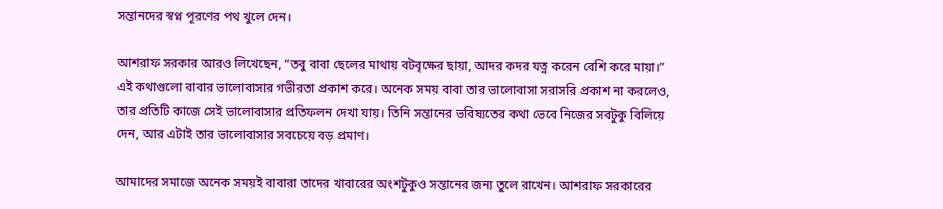সন্তানদের স্বপ্ন পূরণের পথ খুলে দেন।

আশরাফ সরকার আরও লিখেছেন, “তবু বাবা ছেলের মাথায় বটবৃক্ষের ছায়া, আদর কদর যত্ন করেন বেশি করে মায়া।” এই কথাগুলো বাবার ভালোবাসার গভীরতা প্রকাশ করে। অনেক সময় বাবা তার ভালোবাসা সরাসরি প্রকাশ না করলেও, তার প্রতিটি কাজে সেই ভালোবাসার প্রতিফলন দেখা যায়। তিনি সন্তানের ভবিষ্যতের কথা ভেবে নিজের সবটুকু বিলিয়ে দেন, আর এটাই তার ভালোবাসার সবচেয়ে বড় প্রমাণ।

আমাদের সমাজে অনেক সময়ই বাবারা তাদের খাবারের অংশটুকুও সন্তানের জন্য তুলে রাখেন। আশরাফ সরকারের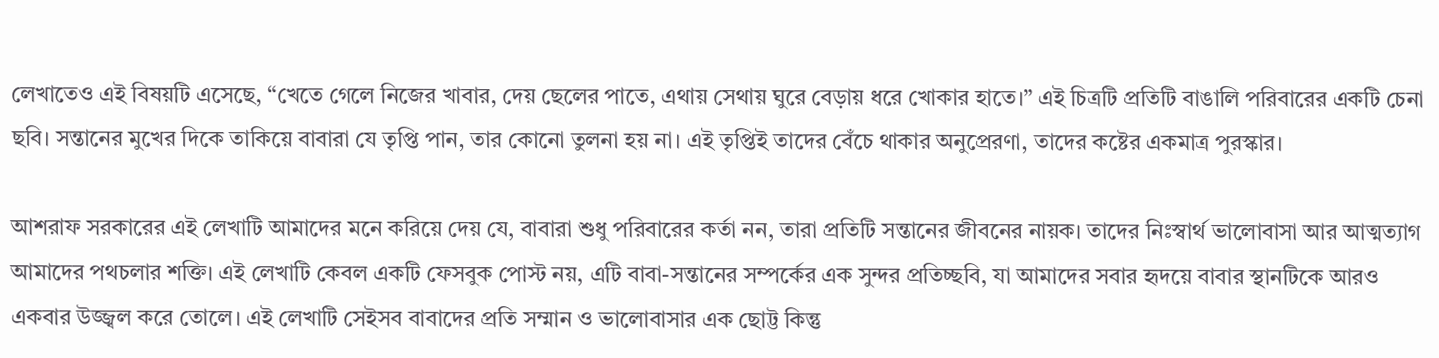লেখাতেও এই বিষয়টি এসেছে, “খেতে গেলে নিজের খাবার, দেয় ছেলের পাতে, এথায় সেথায় ঘুরে বেড়ায় ধরে খোকার হাতে।” এই চিত্রটি প্রতিটি বাঙালি পরিবারের একটি চেনা ছবি। সন্তানের মুখের দিকে তাকিয়ে বাবারা যে তৃপ্তি পান, তার কোনো তুলনা হয় না। এই তৃপ্তিই তাদের বেঁচে থাকার অনুপ্রেরণা, তাদের কষ্টের একমাত্র পুরস্কার।

আশরাফ সরকারের এই লেখাটি আমাদের মনে করিয়ে দেয় যে, বাবারা শুধু পরিবারের কর্তা নন, তারা প্রতিটি সন্তানের জীবনের নায়ক। তাদের নিঃস্বার্থ ভালোবাসা আর আত্মত্যাগ আমাদের পথচলার শক্তি। এই লেখাটি কেবল একটি ফেসবুক পোস্ট নয়, এটি বাবা-সন্তানের সম্পর্কের এক সুন্দর প্রতিচ্ছবি, যা আমাদের সবার হৃদয়ে বাবার স্থানটিকে আরও একবার উজ্জ্বল করে তোলে। এই লেখাটি সেইসব বাবাদের প্রতি সম্মান ও ভালোবাসার এক ছোট্ট কিন্তু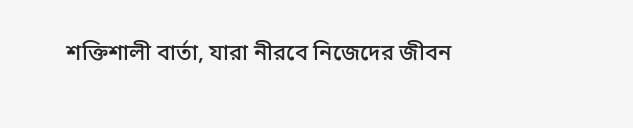শক্তিশালী বার্তা, যারা নীরবে নিজেদের জীবন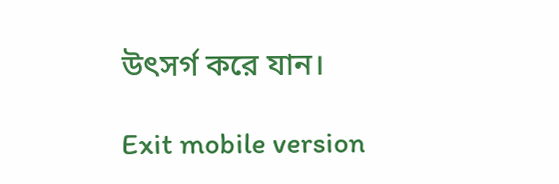উৎসর্গ করে যান।

Exit mobile version